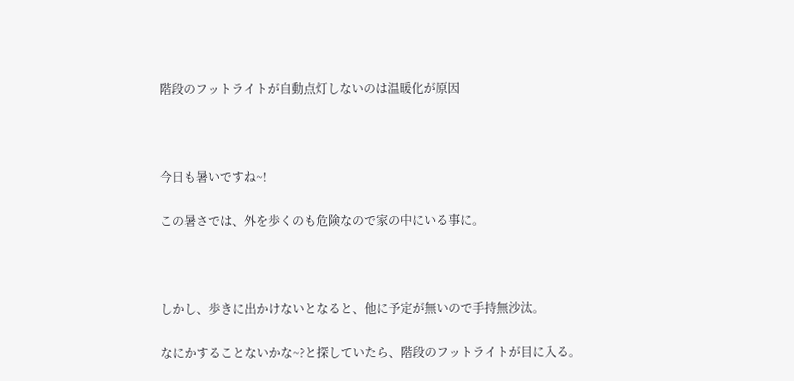階段のフットライトが自動点灯しないのは温暖化が原因



今日も暑いですね~!

この暑さでは、外を歩くのも危険なので家の中にいる事に。



しかし、歩きに出かけないとなると、他に予定が無いので手持無沙汰。

なにかすることないかな~?と探していたら、階段のフットライトが目に入る。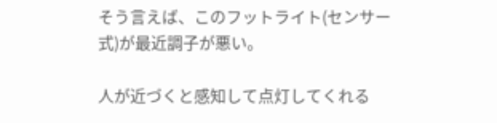そう言えば、このフットライト(センサー式)が最近調子が悪い。

人が近づくと感知して点灯してくれる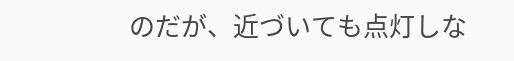のだが、近づいても点灯しな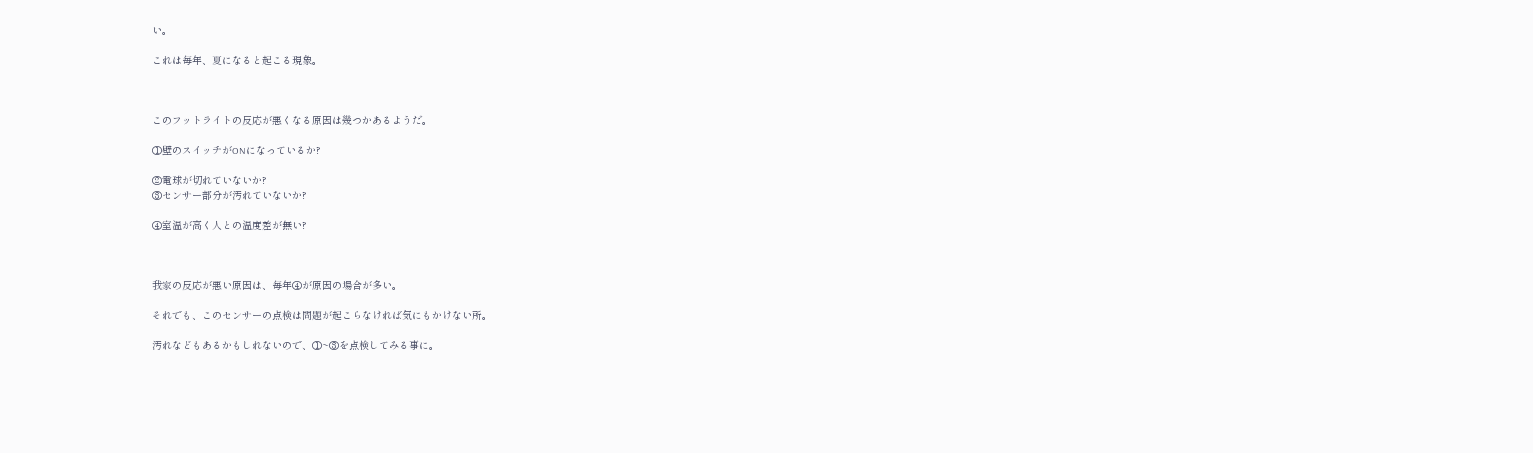い。

これは毎年、夏になると起こる現象。



このフットライトの反応が悪くなる原因は幾つかあるようだ。

①壁のスイッチがONになっているか?

②電球が切れていないか?
③センサー部分が汚れていないか?

④室温が高く人との温度差が無い?



我家の反応が悪い原因は、毎年④が原因の場合が多い。

それでも、このセンサーの点検は問題が起こらなければ気にもかけない所。

汚れなどもあるかもしれないので、①~③を点検してみる事に。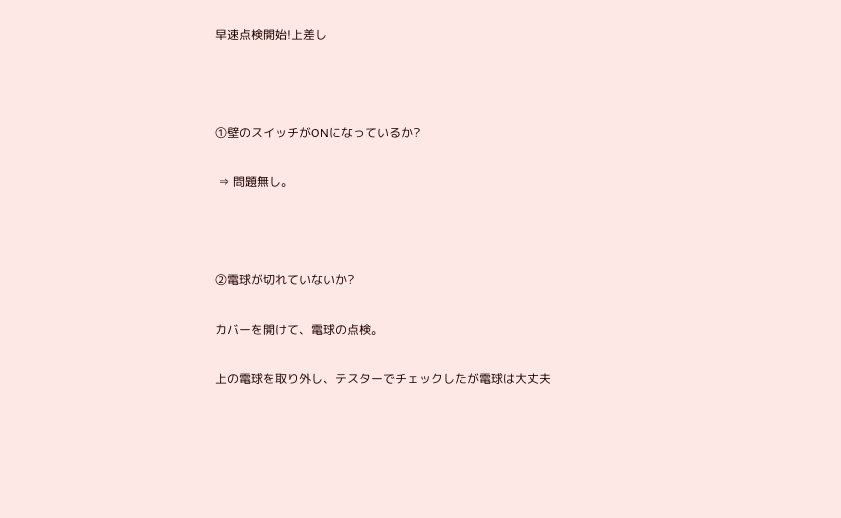早速点検開始!上差し



①壁のスイッチがONになっているか?

 ⇒ 問題無し。



②電球が切れていないか?

カバーを開けて、電球の点検。

上の電球を取り外し、テスターでチェックしたが電球は大丈夫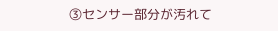③センサー部分が汚れて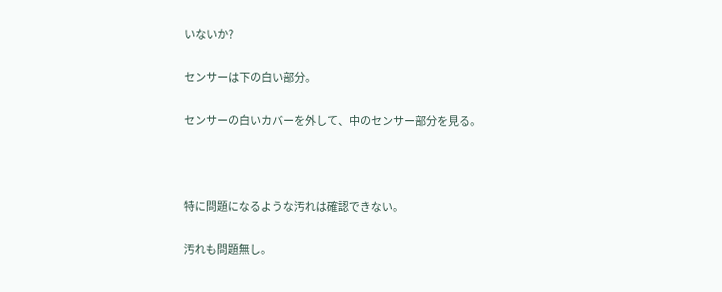いないか?

センサーは下の白い部分。

センサーの白いカバーを外して、中のセンサー部分を見る。



特に問題になるような汚れは確認できない。

汚れも問題無し。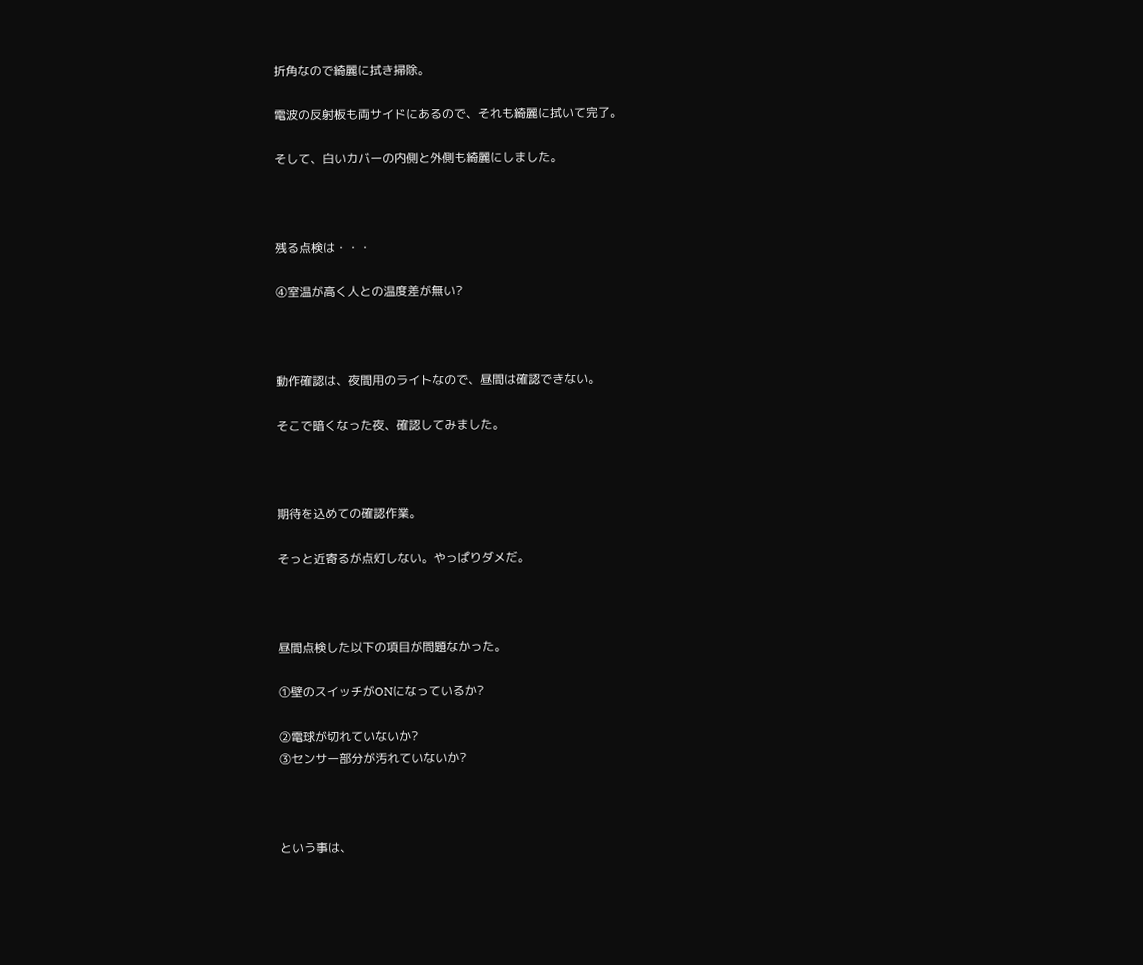折角なので綺麗に拭き掃除。

電波の反射板も両サイドにあるので、それも綺麗に拭いて完了。

そして、白いカバーの内側と外側も綺麗にしました。



残る点検は・・・

④室温が高く人との温度差が無い?



動作確認は、夜間用のライトなので、昼間は確認できない。

そこで暗くなった夜、確認してみました。



期待を込めての確認作業。

そっと近寄るが点灯しない。やっぱりダメだ。



昼間点検した以下の項目が問題なかった。

①壁のスイッチがONになっているか?

②電球が切れていないか?
③センサー部分が汚れていないか?



という事は、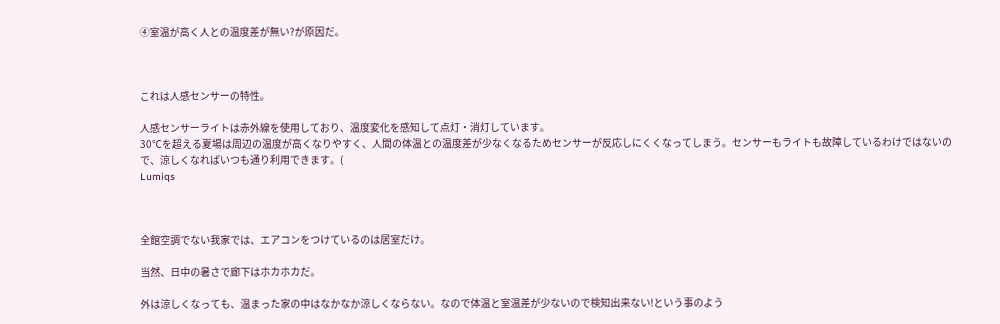④室温が高く人との温度差が無い?が原因だ。



これは人感センサーの特性。

人感センサーライトは赤外線を使用しており、温度変化を感知して点灯・消灯しています。
30℃を超える夏場は周辺の温度が高くなりやすく、人間の体温との温度差が少なくなるためセンサーが反応しにくくなってしまう。センサーもライトも故障しているわけではないので、涼しくなればいつも通り利用できます。(
Lumiqs



全館空調でない我家では、エアコンをつけているのは居室だけ。

当然、日中の暑さで廊下はホカホカだ。

外は涼しくなっても、温まった家の中はなかなか涼しくならない。なので体温と室温差が少ないので検知出来ない!という事のよう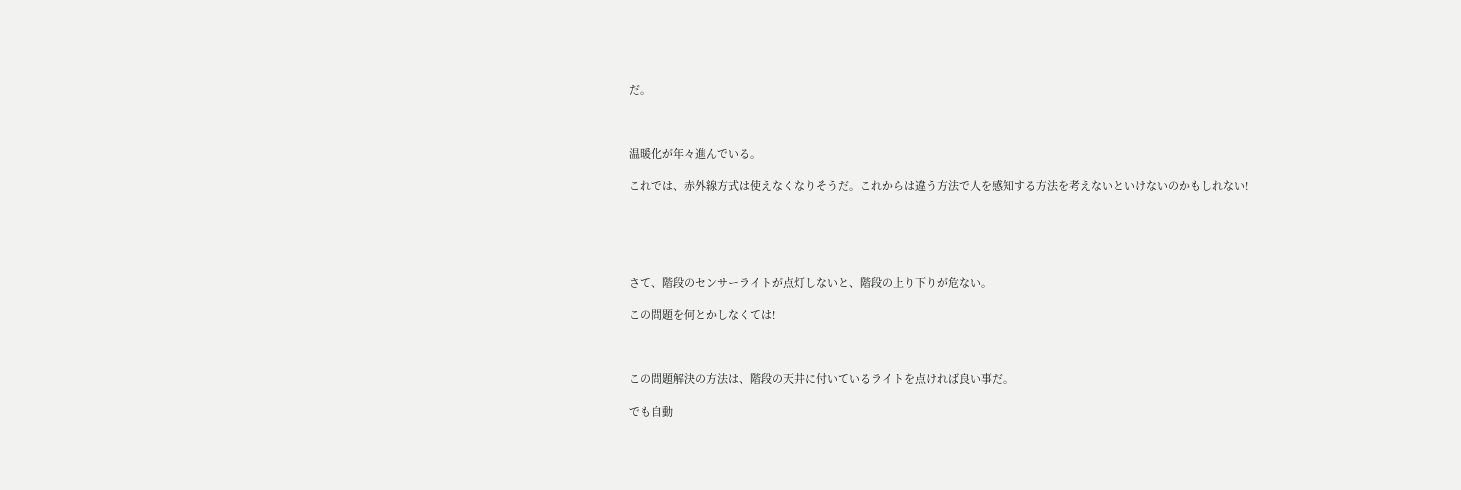だ。



温暖化が年々進んでいる。

これでは、赤外線方式は使えなくなりそうだ。これからは違う方法で人を感知する方法を考えないといけないのかもしれない!





さて、階段のセンサーライトが点灯しないと、階段の上り下りが危ない。

この問題を何とかしなくては!



この問題解決の方法は、階段の天井に付いているライトを点ければ良い事だ。

でも自動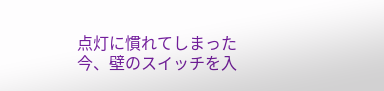点灯に慣れてしまった今、壁のスイッチを入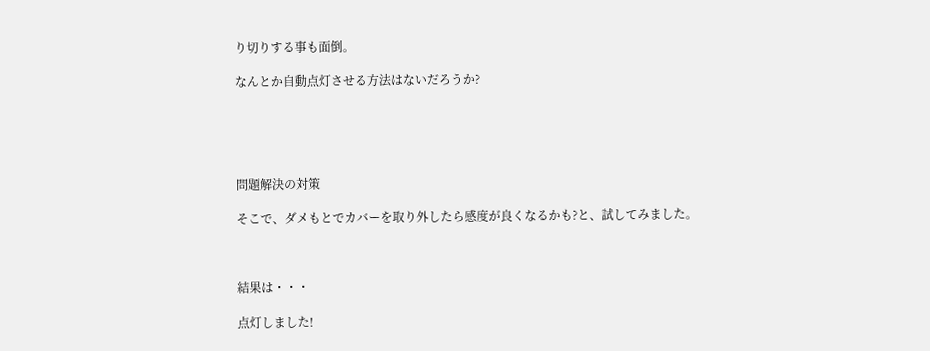り切りする事も面倒。

なんとか自動点灯させる方法はないだろうか?





問題解決の対策

そこで、ダメもとでカバーを取り外したら感度が良くなるかも?と、試してみました。



結果は・・・

点灯しました!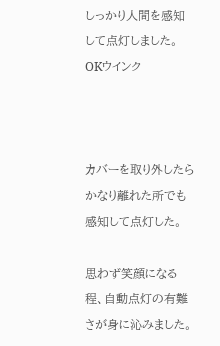しっかり人間を感知して点灯しました。OKウインク



カバーを取り外したらかなり離れた所でも感知して点灯した。

思わず笑顔になる程、自動点灯の有難さが身に沁みました。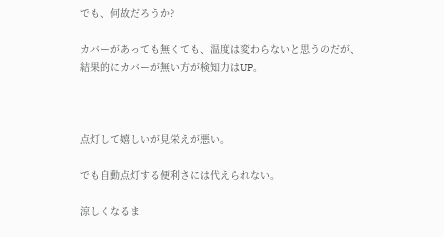でも、何故だろうか?

カバーがあっても無くても、温度は変わらないと思うのだが、結果的にカバーが無い方が検知力はUP。



点灯して嬉しいが見栄えが悪い。

でも自動点灯する便利さには代えられない。

涼しくなるま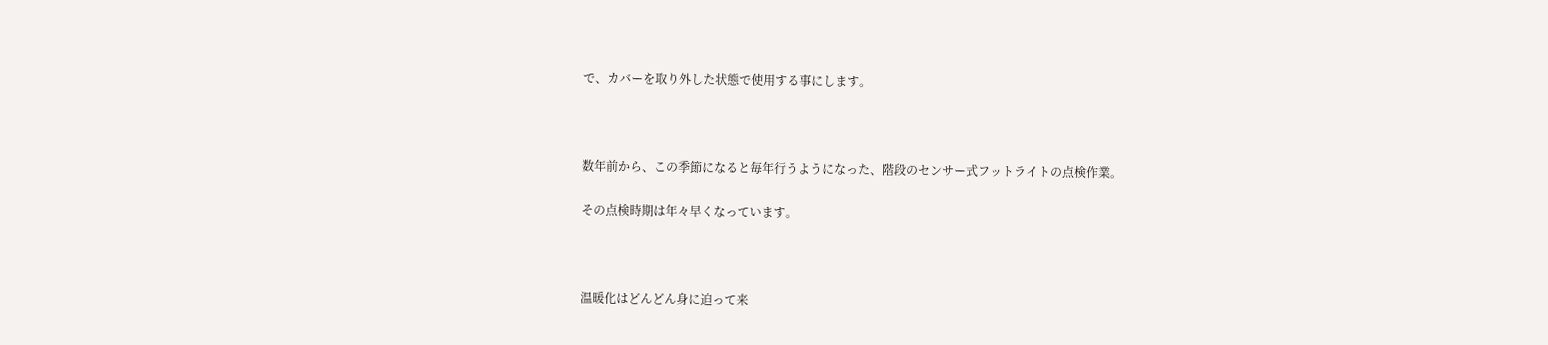で、カバーを取り外した状態で使用する事にします。



数年前から、この季節になると毎年行うようになった、階段のセンサー式フットライトの点検作業。

その点検時期は年々早くなっています。



温暖化はどんどん身に迫って来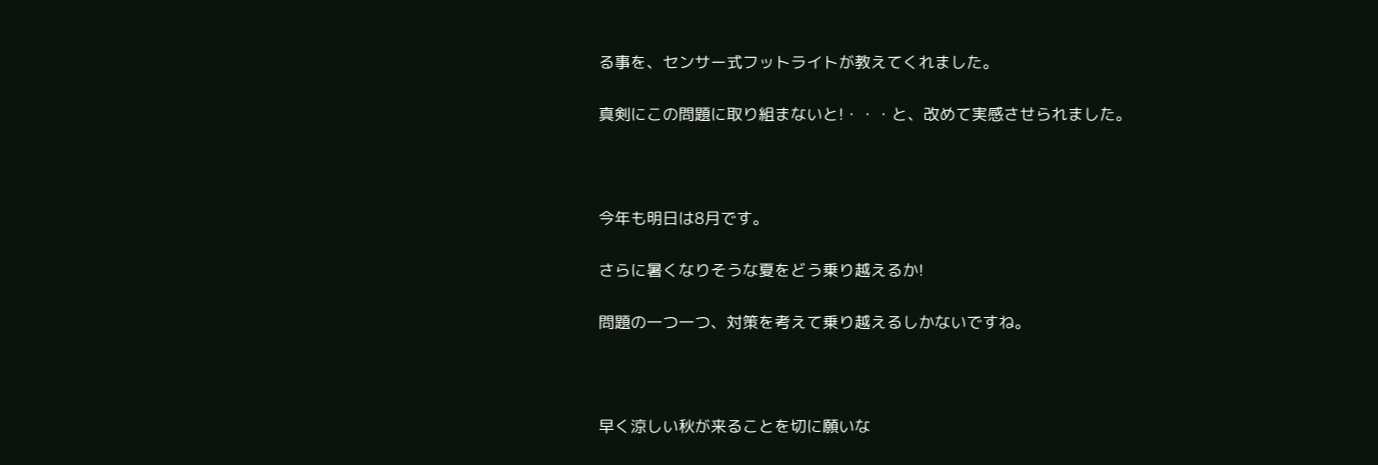る事を、センサー式フットライトが教えてくれました。

真剣にこの問題に取り組まないと!・・・と、改めて実感させられました。



今年も明日は8月です。

さらに暑くなりそうな夏をどう乗り越えるか!

問題の一つ一つ、対策を考えて乗り越えるしかないですね。



早く涼しい秋が来ることを切に願いな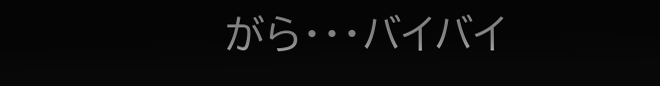がら・・・バイバイ